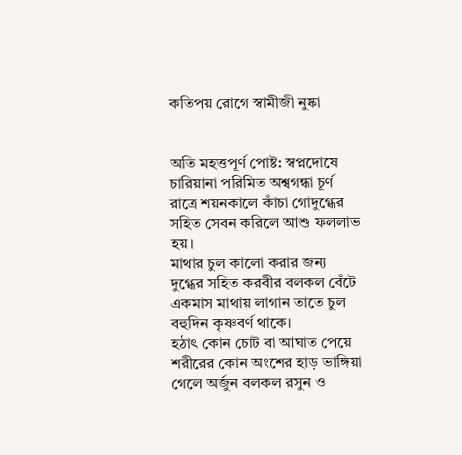কতিপয় রোগে স্বামীজী নুষ্কা


অতি মহত্তপূর্ণ পোষ্ট: স্বপ্নদোষে চারিয়ানা পরিমিত অশ্বগন্ধা চূর্ণ রাত্রে শয়নকালে কাঁচা গোদুগ্ধের সহিত সেবন করিলে আশু ফললাভ হয়।
মাথার চুল কালো করার জন্য দুগ্ধের সহিত করবীর বলকল বেঁটে একমাস মাথায় লাগান তাতে চুল বহুদিন কৃষ্ণবর্ণ থাকে।
হঠাৎ কোন চোট বা আঘাত পেয়ে শরীরের কোন অংশের হাড় ভাঙ্গিয়া গেলে অর্জুন বলকল রসুন ও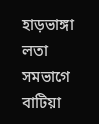হাড়ভাঙ্গা লতা সমভাগে বাটিয়া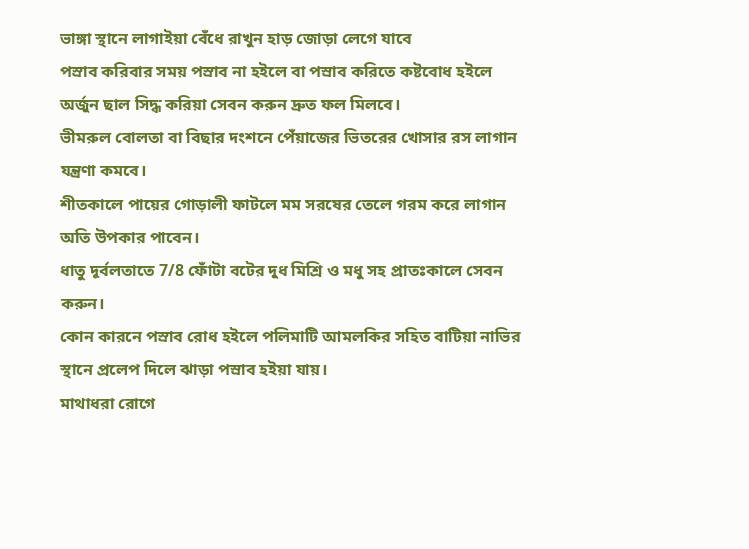ভাঙ্গা স্থানে লাগাইয়া বেঁধে রাখুন হাড় জোড়া লেগে যাবে
পস্রাব করিবার সময় পস্রাব না হইলে বা পস্রাব করিতে কষ্টবোধ হইলে অর্জুন ছাল সিদ্ধ করিয়া সেবন করুন দ্রুত ফল মিলবে।
ভীমরুল বোলতা বা বিছার দংশনে পেঁয়াজের ভিতরের খোসার রস লাগান যন্ত্রণা কমবে।
শীতকালে পায়ের গোড়ালী ফাটলে মম সরষের তেলে গরম করে লাগান অতি উপকার পাবেন।
ধাতু দূর্বলতাতে 7/8 ফোঁটা বটের দুধ মিশ্রি ও মধু সহ প্রাতঃকালে সেবন করুন।
কোন কারনে পস্রাব রোধ হইলে পলিমাটি আমলকির সহিত বাটিয়া নাভির স্থানে প্রলেপ দিলে ঝাড়া পস্রাব হইয়া যায়।
মাথাধরা রোগে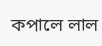কপালে লাল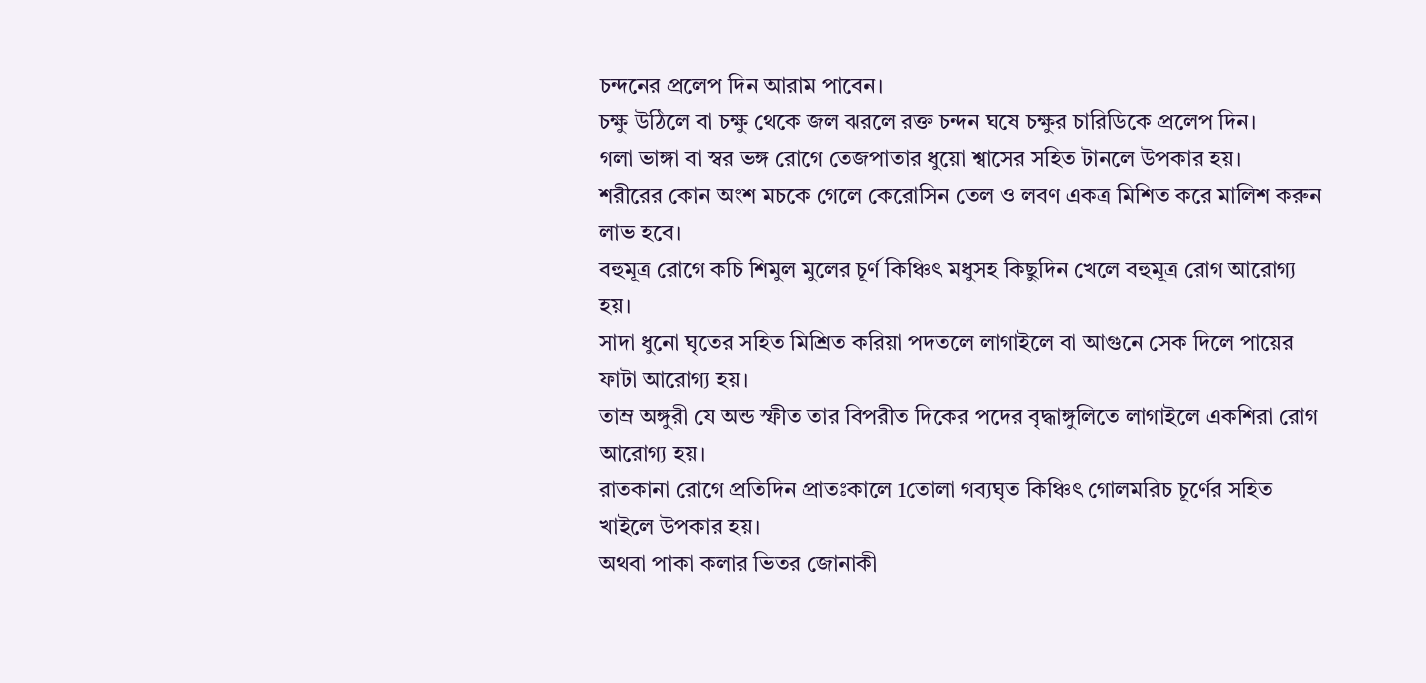চন্দনের প্রলেপ দিন আরাম পাবেন।
চক্ষু উঠিলে বা চক্ষু থেকে জল ঝরলে রক্ত চন্দন ঘষে চক্ষুর চারিডিকে প্রলেপ দিন।
গলা ভাঙ্গা বা স্বর ভঙ্গ রোগে তেজপাতার ধুয়ো শ্বাসের সহিত টানলে উপকার হয়।
শরীরের কোন অংশ মচকে গেলে কেরোসিন তেল ও লবণ একত্র মিশিত করে মালিশ করুন লাভ হবে।
বহুমূত্র রোগে কচি শিমুল মুলের চূর্ণ কিঞ্চিৎ মধুসহ কিছুদিন খেলে বহুমূত্র রোগ আরোগ্য হয়।
সাদা ধুনো ঘৃতের সহিত মিশ্রিত করিয়া পদতলে লাগাইলে বা আগুনে সেক দিলে পায়ের ফাটা আরোগ্য হয়।
তাম্র অঙ্গুরী যে অন্ড স্ফীত তার বিপরীত দিকের পদের বৃদ্ধাঙ্গুলিতে লাগাইলে একশিরা রোগ আরোগ্য হয়।
রাতকানা রোগে প্রতিদিন প্রাতঃকালে 1তোলা গব্যঘৃত কিঞ্চিৎ গোলমরিচ চূর্ণের সহিত খাইলে উপকার হয়।
অথবা পাকা কলার ভিতর জোনাকী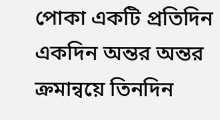পোকা একটি প্রতিদিন একদিন অন্তর অন্তর ক্রমান্বয়ে তিনদিন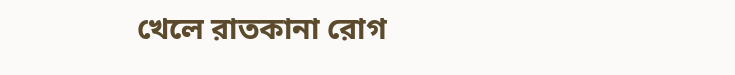খেলে রাতকানা রোগ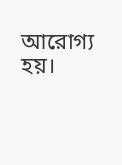আরোগ্য হয়।